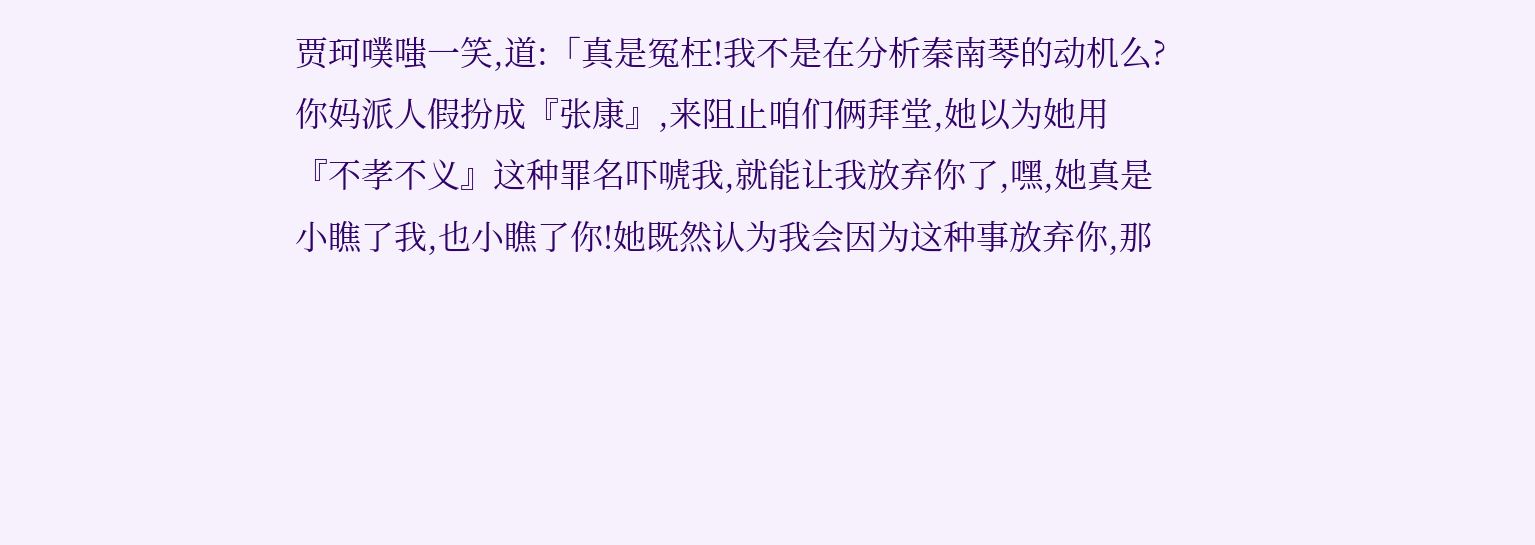贾珂噗嗤一笑,道:「真是冤枉!我不是在分析秦南琴的动机么?你妈派人假扮成『张康』,来阻止咱们俩拜堂,她以为她用『不孝不义』这种罪名吓唬我,就能让我放弃你了,嘿,她真是小瞧了我,也小瞧了你!她既然认为我会因为这种事放弃你,那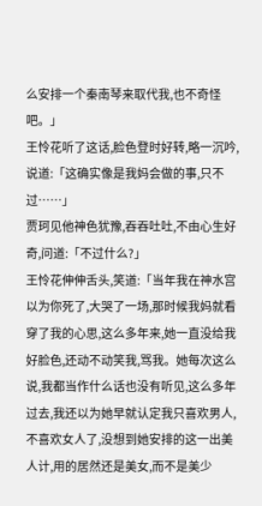么安排一个秦南琴来取代我,也不奇怪吧。」
王怜花听了这话,脸色登时好转,略一沉吟,说道:「这确实像是我妈会做的事,只不过……」
贾珂见他神色犹豫,吞吞吐吐,不由心生好奇,问道:「不过什么?」
王怜花伸伸舌头,笑道:「当年我在神水宫以为你死了,大哭了一场,那时候我妈就看穿了我的心思,这么多年来,她一直没给我好脸色,还动不动笑我,骂我。她每次这么说,我都当作什么话也没有听见,这么多年过去,我还以为她早就认定我只喜欢男人,不喜欢女人了,没想到她安排的这一出美人计,用的居然还是美女,而不是美少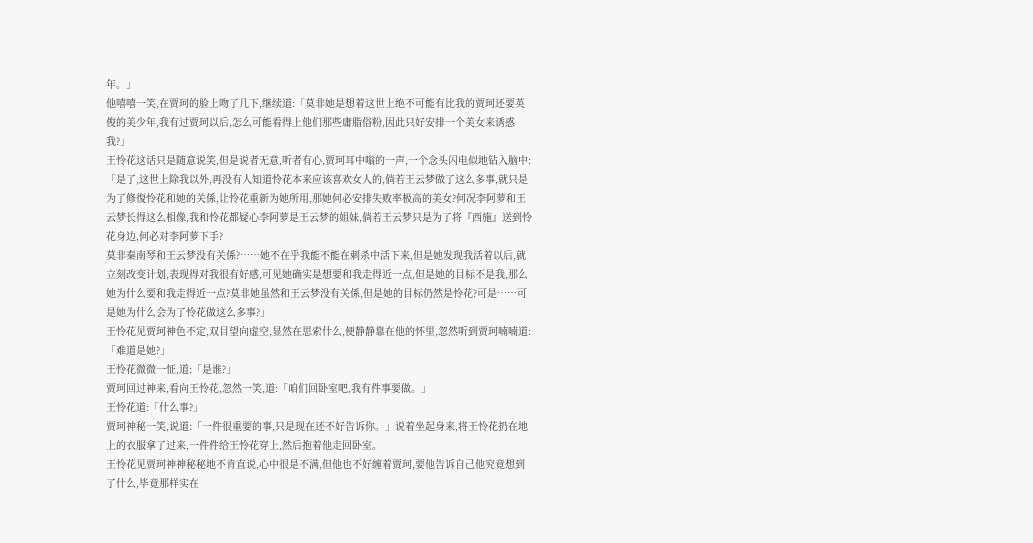年。」
他嘻嘻一笑,在贾珂的脸上吻了几下,继续道:「莫非她是想着这世上绝不可能有比我的贾珂还要英俊的美少年,我有过贾珂以后,怎么可能看得上他们那些庸脂俗粉,因此只好安排一个美女来诱惑我?」
王怜花这话只是随意说笑,但是说者无意,听者有心,贾珂耳中嗡的一声,一个念头闪电似地钻入脑中:「是了,这世上除我以外,再没有人知道怜花本来应该喜欢女人的,倘若王云梦做了这么多事,就只是为了修復怜花和她的关係,让怜花重新为她所用,那她何必安排失败率极高的美女?何况李阿萝和王云梦长得这么相像,我和怜花都疑心李阿萝是王云梦的姐妹,倘若王云梦只是为了将『西施』送到怜花身边,何必对李阿萝下手?
莫非秦南琴和王云梦没有关係?……她不在乎我能不能在刺杀中活下来,但是她发现我活着以后,就立刻改变计划,表现得对我很有好感,可见她确实是想要和我走得近一点,但是她的目标不是我,那么她为什么要和我走得近一点?莫非她虽然和王云梦没有关係,但是她的目标仍然是怜花?可是……可是她为什么会为了怜花做这么多事?」
王怜花见贾珂神色不定,双目望向虚空,显然在思索什么,便静静靠在他的怀里,忽然听到贾珂喃喃道:「难道是她?」
王怜花微微一怔,道:「是谁?」
贾珂回过神来,看向王怜花,忽然一笑,道:「咱们回卧室吧,我有件事要做。」
王怜花道:「什么事?」
贾珂神秘一笑,说道:「一件很重要的事,只是现在还不好告诉你。」说着坐起身来,将王怜花扔在地上的衣服拿了过来,一件件给王怜花穿上,然后抱着他走回卧室。
王怜花见贾珂神神秘秘地不肯直说,心中很是不满,但他也不好缠着贾珂,要他告诉自己他究竟想到了什么,毕竟那样实在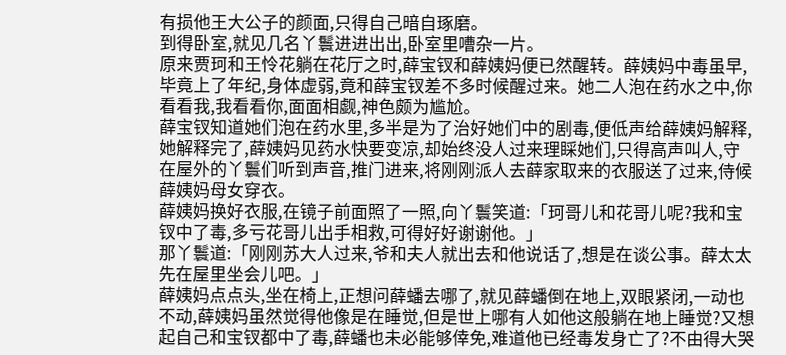有损他王大公子的颜面,只得自己暗自琢磨。
到得卧室,就见几名丫鬟进进出出,卧室里嘈杂一片。
原来贾珂和王怜花躺在花厅之时,薛宝钗和薛姨妈便已然醒转。薛姨妈中毒虽早,毕竟上了年纪,身体虚弱,竟和薛宝钗差不多时候醒过来。她二人泡在药水之中,你看看我,我看看你,面面相觑,神色颇为尴尬。
薛宝钗知道她们泡在药水里,多半是为了治好她们中的剧毒,便低声给薛姨妈解释,她解释完了,薛姨妈见药水快要变凉,却始终没人过来理睬她们,只得高声叫人,守在屋外的丫鬟们听到声音,推门进来,将刚刚派人去薛家取来的衣服送了过来,侍候薛姨妈母女穿衣。
薛姨妈换好衣服,在镜子前面照了一照,向丫鬟笑道:「珂哥儿和花哥儿呢?我和宝钗中了毒,多亏花哥儿出手相救,可得好好谢谢他。」
那丫鬟道:「刚刚苏大人过来,爷和夫人就出去和他说话了,想是在谈公事。薛太太先在屋里坐会儿吧。」
薛姨妈点点头,坐在椅上,正想问薛蟠去哪了,就见薛蟠倒在地上,双眼紧闭,一动也不动,薛姨妈虽然觉得他像是在睡觉,但是世上哪有人如他这般躺在地上睡觉?又想起自己和宝钗都中了毒,薛蟠也未必能够倖免,难道他已经毒发身亡了?不由得大哭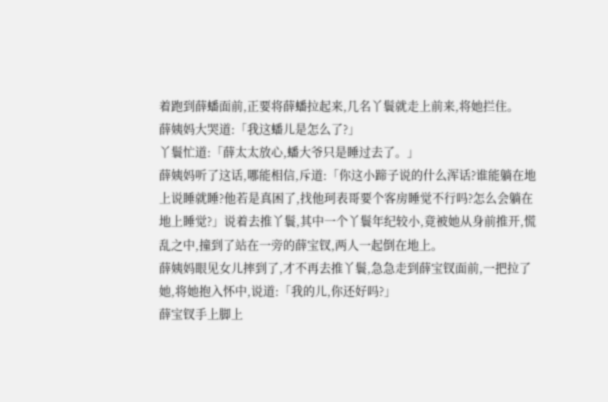着跑到薛蟠面前,正要将薛蟠拉起来,几名丫鬟就走上前来,将她拦住。
薛姨妈大哭道:「我这蟠儿是怎么了?」
丫鬟忙道:「薛太太放心,蟠大爷只是睡过去了。」
薛姨妈听了这话,哪能相信,斥道:「你这小蹄子说的什么浑话?谁能躺在地上说睡就睡?他若是真困了,找他珂表哥要个客房睡觉不行吗?怎么会躺在地上睡觉?」说着去推丫鬟,其中一个丫鬟年纪较小,竟被她从身前推开,慌乱之中,撞到了站在一旁的薛宝钗,两人一起倒在地上。
薛姨妈眼见女儿摔到了,才不再去推丫鬟,急急走到薛宝钗面前,一把拉了她,将她抱入怀中,说道:「我的儿,你还好吗?」
薛宝钗手上脚上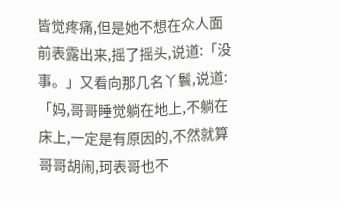皆觉疼痛,但是她不想在众人面前表露出来,摇了摇头,说道:「没事。」又看向那几名丫鬟,说道:「妈,哥哥睡觉躺在地上,不躺在床上,一定是有原因的,不然就算哥哥胡闹,珂表哥也不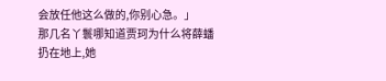会放任他这么做的,你别心急。」
那几名丫鬟哪知道贾珂为什么将薛蟠扔在地上,她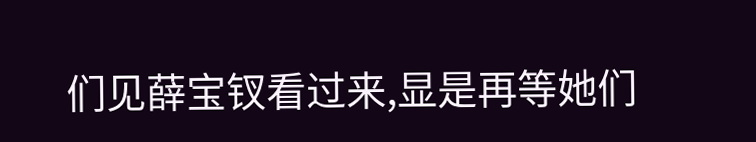们见薛宝钗看过来,显是再等她们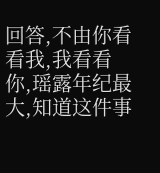回答,不由你看看我,我看看你,瑶露年纪最大,知道这件事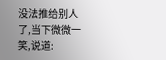没法推给别人了,当下微微一笑,说道: